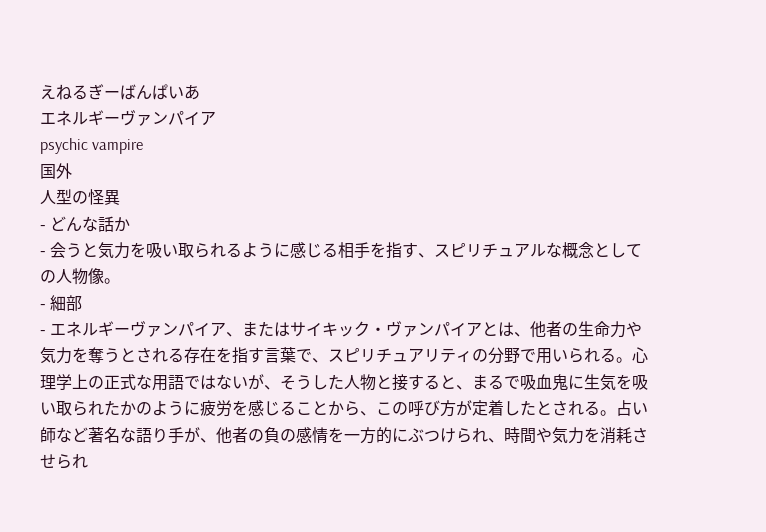えねるぎーばんぱいあ
エネルギーヴァンパイア
psychic vampire
国外
人型の怪異
- どんな話か
- 会うと気力を吸い取られるように感じる相手を指す、スピリチュアルな概念としての人物像。
- 細部
- エネルギーヴァンパイア、またはサイキック・ヴァンパイアとは、他者の生命力や気力を奪うとされる存在を指す言葉で、スピリチュアリティの分野で用いられる。心理学上の正式な用語ではないが、そうした人物と接すると、まるで吸血鬼に生気を吸い取られたかのように疲労を感じることから、この呼び方が定着したとされる。占い師など著名な語り手が、他者の負の感情を一方的にぶつけられ、時間や気力を消耗させられ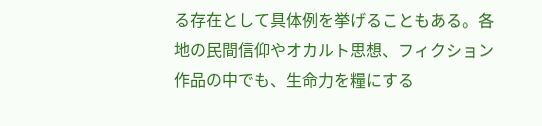る存在として具体例を挙げることもある。各地の民間信仰やオカルト思想、フィクション作品の中でも、生命力を糧にする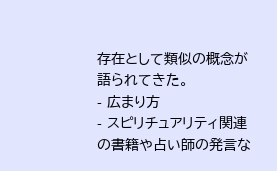存在として類似の概念が語られてきた。
- 広まり方
- スピリチュアリティ関連の書籍や占い師の発言な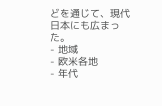どを通じて、現代日本にも広まった。
- 地域
- 欧米各地
- 年代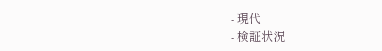- 現代
- 検証状況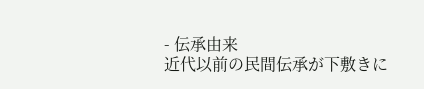- 伝承由来
近代以前の民間伝承が下敷きに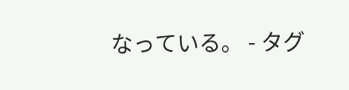なっている。 - タグ